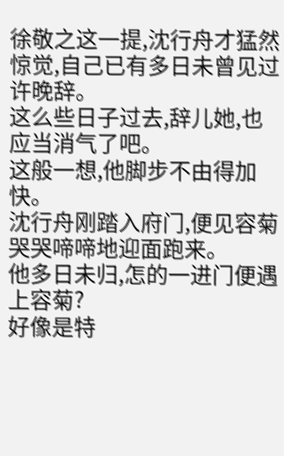徐敬之这一提,沈行舟才猛然惊觉,自己已有多日未曾见过许晚辞。
这么些日子过去,辞儿她,也应当消气了吧。
这般一想,他脚步不由得加快。
沈行舟刚踏入府门,便见容菊哭哭啼啼地迎面跑来。
他多日未归,怎的一进门便遇上容菊?
好像是特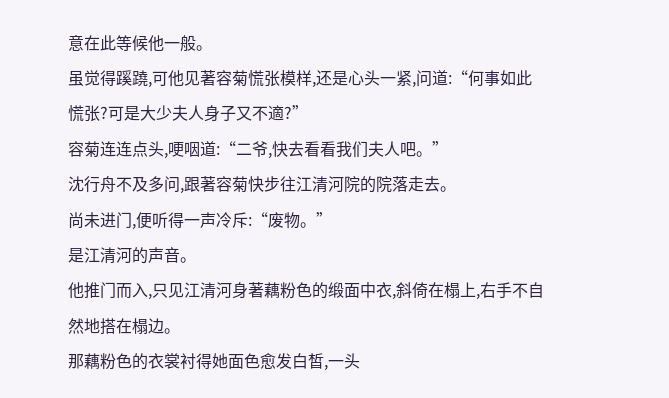意在此等候他一般。
虽觉得蹊蹺,可他见著容菊慌张模样,还是心头一紧,问道:“何事如此慌张?可是大少夫人身子又不適?”
容菊连连点头,哽咽道:“二爷,快去看看我们夫人吧。”
沈行舟不及多问,跟著容菊快步往江清河院的院落走去。
尚未进门,便听得一声冷斥:“废物。”
是江清河的声音。
他推门而入,只见江清河身著藕粉色的缎面中衣,斜倚在榻上,右手不自然地搭在榻边。
那藕粉色的衣裳衬得她面色愈发白皙,一头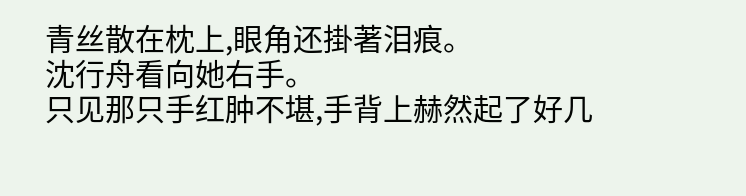青丝散在枕上,眼角还掛著泪痕。
沈行舟看向她右手。
只见那只手红肿不堪,手背上赫然起了好几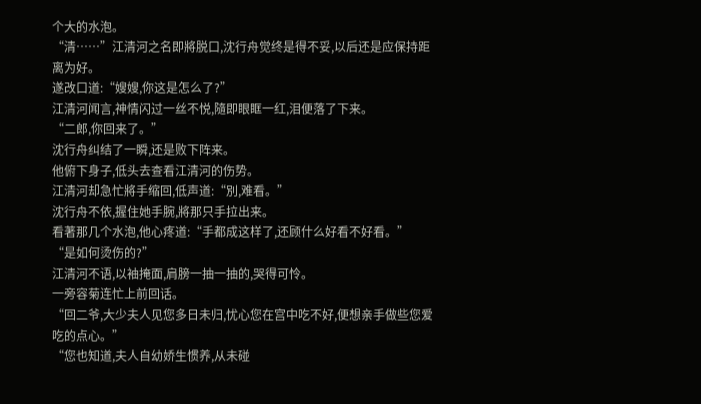个大的水泡。
“清……”江清河之名即將脱口,沈行舟觉终是得不妥,以后还是应保持距离为好。
遂改口道:“嫂嫂,你这是怎么了?”
江清河闻言,神情闪过一丝不悦,隨即眼眶一红,泪便落了下来。
“二郎,你回来了。”
沈行舟纠结了一瞬,还是败下阵来。
他俯下身子,低头去查看江清河的伤势。
江清河却急忙將手缩回,低声道:“別,难看。”
沈行舟不依,握住她手腕,將那只手拉出来。
看著那几个水泡,他心疼道:“手都成这样了,还顾什么好看不好看。”
“是如何烫伤的?”
江清河不语,以袖掩面,肩膀一抽一抽的,哭得可怜。
一旁容菊连忙上前回话。
“回二爷,大少夫人见您多日未归,忧心您在宫中吃不好,便想亲手做些您爱吃的点心。”
“您也知道,夫人自幼娇生惯养,从未碰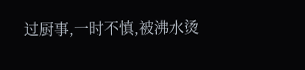过厨事,一时不慎,被沸水烫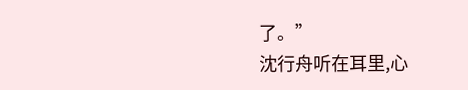了。”
沈行舟听在耳里,心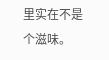里实在不是个滋味。